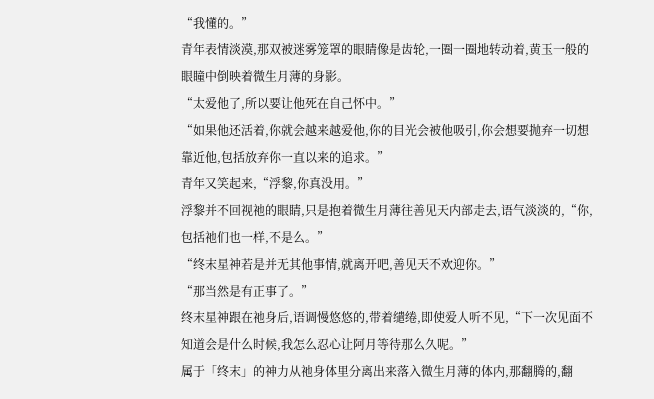“我懂的。”
青年表情淡漠,那双被迷雾笼罩的眼睛像是齿轮,一圈一圈地转动着,黄玉一般的眼瞳中倒映着微生月薄的身影。
“太爱他了,所以要让他死在自己怀中。”
“如果他还活着,你就会越来越爱他,你的目光会被他吸引,你会想要抛弃一切想靠近他,包括放弃你一直以来的追求。”
青年又笑起来,“浮黎,你真没用。”
浮黎并不回视祂的眼睛,只是抱着微生月薄往善见天内部走去,语气淡淡的,“你,包括祂们也一样,不是么。”
“终末星神若是并无其他事情,就离开吧,善见天不欢迎你。”
“那当然是有正事了。”
终末星神跟在祂身后,语调慢悠悠的,带着缱绻,即使爱人听不见,“下一次见面不知道会是什么时候,我怎么忍心让阿月等待那么久呢。”
属于「终末」的神力从祂身体里分离出来落入微生月薄的体内,那翻腾的,翻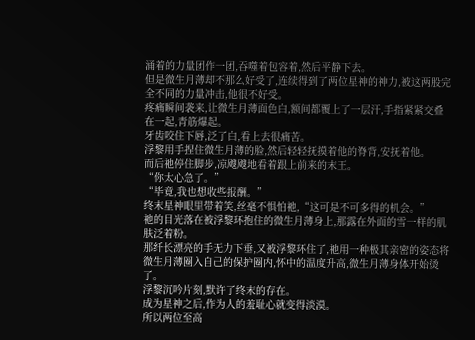涌着的力量团作一团,吞噬着包容着,然后平静下去。
但是微生月薄却不那么好受了,连续得到了两位星神的神力,被这两股完全不同的力量冲击,他很不好受。
疼痛瞬间袭来,让微生月薄面色白,额间都覆上了一层汗,手指紧紧交叠在一起,青筋爆起。
牙齿咬住下唇,泛了白,看上去很痛苦。
浮黎用手捏住微生月薄的脸,然后轻轻抚摸着他的脊背,安抚着他。
而后祂停住脚步,凉飕飕地看着跟上前来的末王。
“你太心急了。”
“毕竟,我也想收些报酬。”
终末星神眼里带着笑,丝毫不惧怕祂,“这可是不可多得的机会。”
祂的目光落在被浮黎环抱住的微生月薄身上,那露在外面的雪一样的肌肤泛着粉。
那纤长漂亮的手无力下垂,又被浮黎环住了,祂用一种极其亲密的姿态将微生月薄圈入自己的保护圈内,怀中的温度升高,微生月薄身体开始烫了。
浮黎沉吟片刻,默许了终末的存在。
成为星神之后,作为人的羞耻心就变得淡漠。
所以两位至高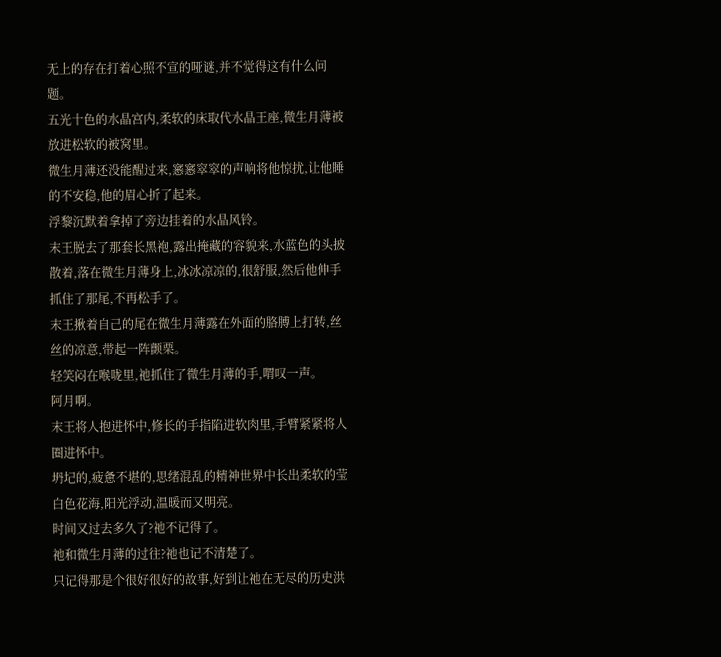无上的存在打着心照不宣的哑谜,并不觉得这有什么问题。
五光十色的水晶宫内,柔软的床取代水晶王座,微生月薄被放进松软的被窝里。
微生月薄还没能醒过来,窸窸窣窣的声响将他惊扰,让他睡的不安稳,他的眉心折了起来。
浮黎沉默着拿掉了旁边挂着的水晶风铃。
末王脱去了那套长黑袍,露出掩藏的容貌来,水蓝色的头披散着,落在微生月薄身上,冰冰凉凉的,很舒服,然后他伸手抓住了那尾,不再松手了。
末王揪着自己的尾在微生月薄露在外面的胳膊上打转,丝丝的凉意,带起一阵颤栗。
轻笑闷在喉咙里,祂抓住了微生月薄的手,喟叹一声。
阿月啊。
末王将人抱进怀中,修长的手指陷进软肉里,手臂紧紧将人圈进怀中。
坍圮的,疲惫不堪的,思绪混乱的精神世界中长出柔软的莹白色花海,阳光浮动,温暖而又明亮。
时间又过去多久了?祂不记得了。
祂和微生月薄的过往?祂也记不清楚了。
只记得那是个很好很好的故事,好到让祂在无尽的历史洪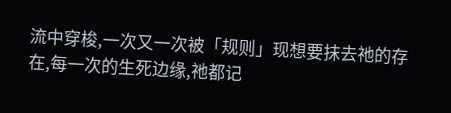流中穿梭,一次又一次被「规则」现想要抹去祂的存在,每一次的生死边缘,祂都记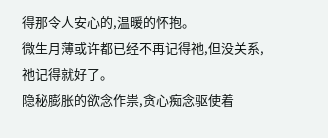得那令人安心的,温暖的怀抱。
微生月薄或许都已经不再记得祂,但没关系,祂记得就好了。
隐秘膨胀的欲念作祟,贪心痴念驱使着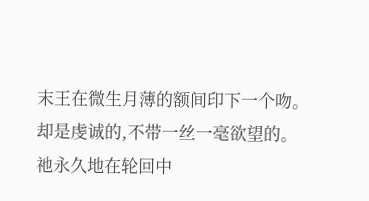末王在微生月薄的额间印下一个吻。
却是虔诚的,不带一丝一毫欲望的。
祂永久地在轮回中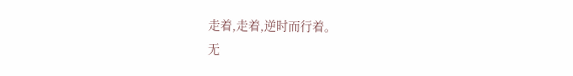走着,走着,逆时而行着。
无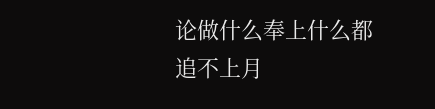论做什么奉上什么都追不上月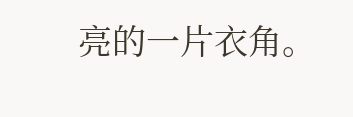亮的一片衣角。